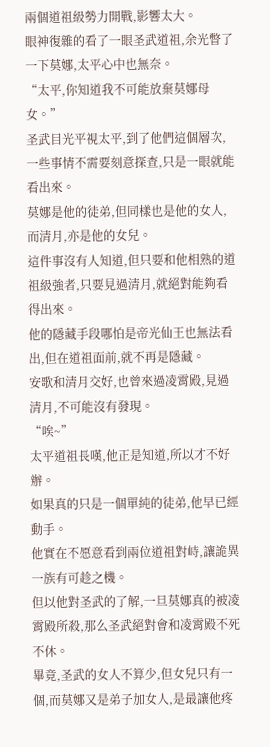兩個道祖級勢力開戰,影響太大。
眼神復雜的看了一眼圣武道祖,余光瞥了一下莫娜,太平心中也無奈。
“太平,你知道我不可能放棄莫娜母女。”
圣武目光平視太平,到了他們這個層次,一些事情不需要刻意探查,只是一眼就能看出來。
莫娜是他的徒弟,但同樣也是他的女人,而清月,亦是他的女兒。
這件事沒有人知道,但只要和他相熟的道祖級強者,只要見過清月,就絕對能夠看得出來。
他的隱藏手段哪怕是帝光仙王也無法看出,但在道祖面前,就不再是隱藏。
安歌和清月交好,也曾來過凌霄殿,見過清月,不可能沒有發現。
“唉~”
太平道祖長嘆,他正是知道,所以才不好辦。
如果真的只是一個單純的徒弟,他早已經動手。
他實在不愿意看到兩位道祖對峙,讓詭異一族有可趁之機。
但以他對圣武的了解,一旦莫娜真的被凌霄殿所殺,那么圣武絕對會和凌霄殿不死不休。
畢竟,圣武的女人不算少,但女兒只有一個,而莫娜又是弟子加女人,是最讓他疼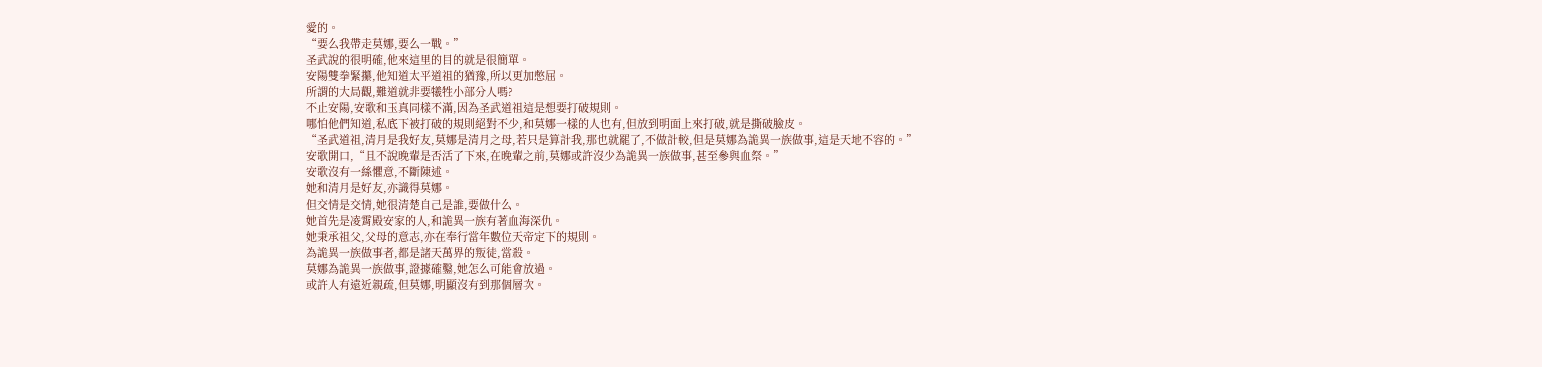愛的。
“要么我帶走莫娜,要么一戰。”
圣武說的很明確,他來這里的目的就是很簡單。
安陽雙拳緊攥,他知道太平道祖的猶豫,所以更加憋屈。
所謂的大局觀,難道就非要犧牲小部分人嗎?
不止安陽,安歌和玉真同樣不滿,因為圣武道祖這是想要打破規則。
哪怕他們知道,私底下被打破的規則絕對不少,和莫娜一樣的人也有,但放到明面上來打破,就是撕破臉皮。
“圣武道祖,清月是我好友,莫娜是清月之母,若只是算計我,那也就罷了,不做計較,但是莫娜為詭異一族做事,這是天地不容的。”
安歌開口,“且不說晚輩是否活了下來,在晚輩之前,莫娜或許沒少為詭異一族做事,甚至參與血祭。”
安歌沒有一絲懼意,不斷陳述。
她和清月是好友,亦識得莫娜。
但交情是交情,她很清楚自己是誰,要做什么。
她首先是凌霄殿安家的人,和詭異一族有著血海深仇。
她秉承祖父,父母的意志,亦在奉行當年數位天帝定下的規則。
為詭異一族做事者,都是諸天萬界的叛徒,當殺。
莫娜為詭異一族做事,證據確鑿,她怎么可能會放過。
或許人有遠近親疏,但莫娜,明顯沒有到那個層次。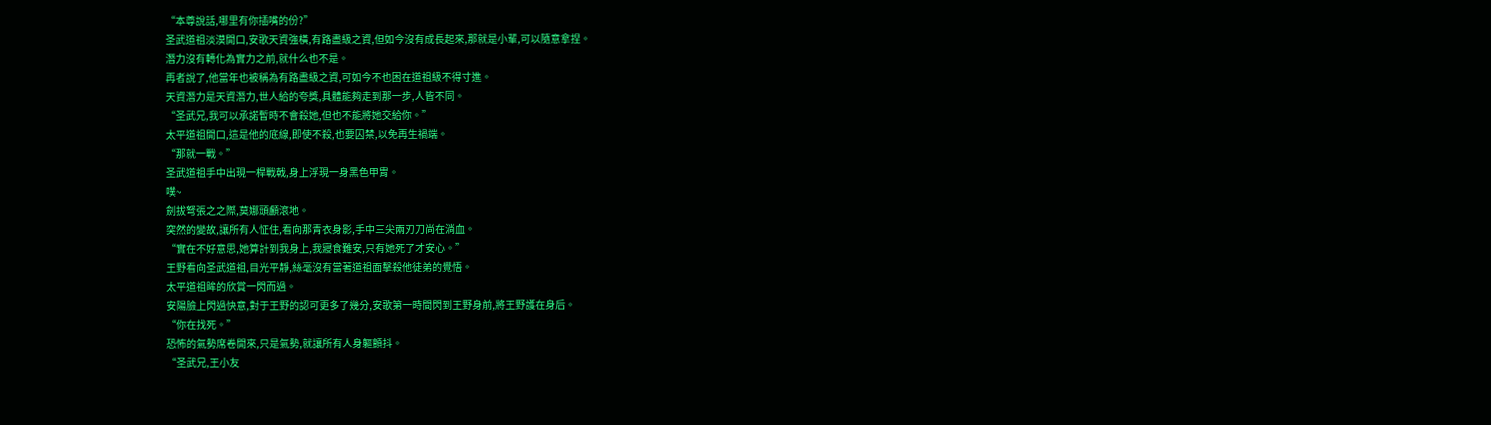“本尊說話,哪里有你插嘴的份?”
圣武道祖淡漠開口,安歌天資強橫,有路盡級之資,但如今沒有成長起來,那就是小輩,可以隨意拿捏。
潛力沒有轉化為實力之前,就什么也不是。
再者說了,他當年也被稱為有路盡級之資,可如今不也困在道祖級不得寸進。
天資潛力是天資潛力,世人給的夸獎,具體能夠走到那一步,人皆不同。
“圣武兄,我可以承諾暫時不會殺她,但也不能將她交給你。”
太平道祖開口,這是他的底線,即使不殺,也要囚禁,以免再生禍端。
“那就一戰。”
圣武道祖手中出現一桿戰戟,身上浮現一身黑色甲胄。
噗~
劍拔弩張之之際,莫娜頭顱滾地。
突然的變故,讓所有人怔住,看向那青衣身影,手中三尖兩刃刀尚在淌血。
“實在不好意思,她算計到我身上,我寢食難安,只有她死了才安心。”
王野看向圣武道祖,目光平靜,絲毫沒有當著道祖面擊殺他徒弟的覺悟。
太平道祖眸的欣賞一閃而過。
安陽臉上閃過快意,對于王野的認可更多了幾分,安歌第一時間閃到王野身前,將王野護在身后。
“你在找死。”
恐怖的氣勢席卷開來,只是氣勢,就讓所有人身軀顫抖。
“圣武兄,王小友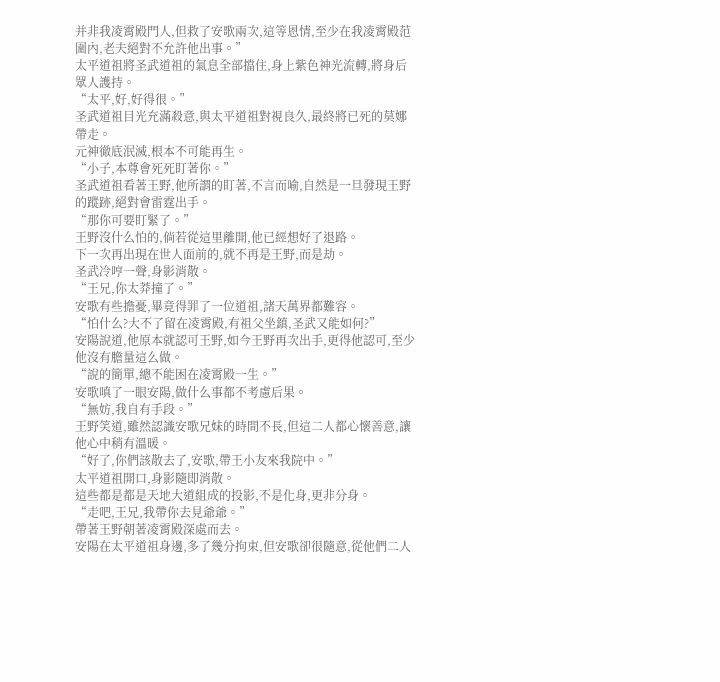并非我凌霄殿門人,但救了安歌兩次,這等恩情,至少在我凌霄殿范圍內,老夫絕對不允許他出事。”
太平道祖將圣武道祖的氣息全部擋住,身上紫色神光流轉,將身后眾人護持。
“太平,好,好得很。”
圣武道祖目光充滿殺意,與太平道祖對視良久,最終將已死的莫娜帶走。
元神徹底泯滅,根本不可能再生。
“小子,本尊會死死盯著你。”
圣武道祖看著王野,他所謂的盯著,不言而喻,自然是一旦發現王野的蹤跡,絕對會雷霆出手。
“那你可要盯緊了。”
王野沒什么怕的,倘若從這里離開,他已經想好了退路。
下一次再出現在世人面前的,就不再是王野,而是劫。
圣武冷哼一聲,身影消散。
“王兄,你太莽撞了。”
安歌有些擔憂,畢竟得罪了一位道祖,諸天萬界都難容。
“怕什么?大不了留在凌霄殿,有祖父坐鎮,圣武又能如何?”
安陽說道,他原本就認可王野,如今王野再次出手,更得他認可,至少他沒有膽量這么做。
“說的簡單,總不能困在凌霄殿一生。”
安歌嗔了一眼安陽,做什么事都不考慮后果。
“無妨,我自有手段。”
王野笑道,雖然認識安歌兄妹的時間不長,但這二人都心懷善意,讓他心中稍有溫暖。
“好了,你們該散去了,安歌,帶王小友來我院中。”
太平道祖開口,身影隨即消散。
這些都是都是天地大道組成的投影,不是化身,更非分身。
“走吧,王兄,我帶你去見爺爺。”
帶著王野朝著凌霄殿深處而去。
安陽在太平道祖身邊,多了幾分拘束,但安歌卻很隨意,從他們二人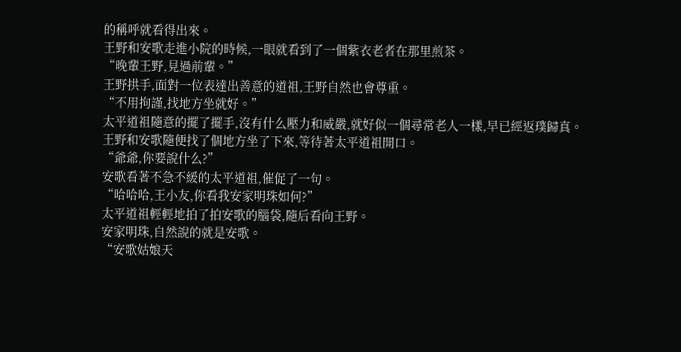的稱呼就看得出來。
王野和安歌走進小院的時候,一眼就看到了一個紫衣老者在那里煎茶。
“晚輩王野,見過前輩。”
王野拱手,面對一位表達出善意的道祖,王野自然也會尊重。
“不用拘謹,找地方坐就好。”
太平道祖隨意的擺了擺手,沒有什么壓力和威嚴,就好似一個尋常老人一樣,早已經返璞歸真。
王野和安歌隨便找了個地方坐了下來,等待著太平道祖開口。
“爺爺,你要說什么?”
安歌看著不急不緩的太平道祖,催促了一句。
“哈哈哈,王小友,你看我安家明珠如何?”
太平道祖輕輕地拍了拍安歌的腦袋,隨后看向王野。
安家明珠,自然說的就是安歌。
“安歌姑娘天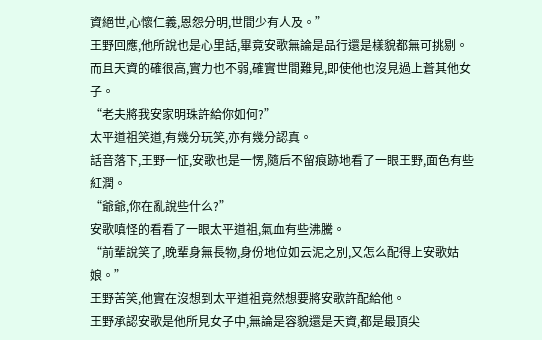資絕世,心懷仁義,恩怨分明,世間少有人及。”
王野回應,他所說也是心里話,畢竟安歌無論是品行還是樣貌都無可挑剔。
而且天資的確很高,實力也不弱,確實世間難見,即使他也沒見過上蒼其他女子。
“老夫將我安家明珠許給你如何?”
太平道祖笑道,有幾分玩笑,亦有幾分認真。
話音落下,王野一怔,安歌也是一愣,隨后不留痕跡地看了一眼王野,面色有些紅潤。
“爺爺,你在亂說些什么?”
安歌嗔怪的看看了一眼太平道祖,氣血有些沸騰。
“前輩說笑了,晚輩身無長物,身份地位如云泥之別,又怎么配得上安歌姑娘。”
王野苦笑,他實在沒想到太平道祖竟然想要將安歌許配給他。
王野承認安歌是他所見女子中,無論是容貌還是天資,都是最頂尖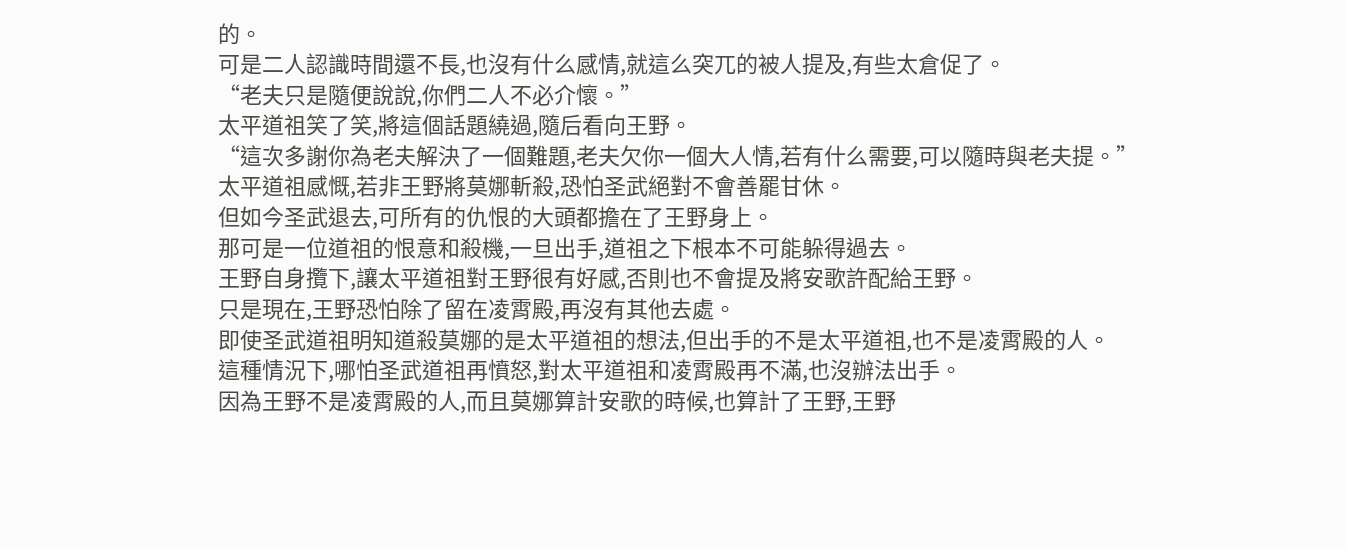的。
可是二人認識時間還不長,也沒有什么感情,就這么突兀的被人提及,有些太倉促了。
“老夫只是隨便說說,你們二人不必介懷。”
太平道祖笑了笑,將這個話題繞過,隨后看向王野。
“這次多謝你為老夫解決了一個難題,老夫欠你一個大人情,若有什么需要,可以隨時與老夫提。”
太平道祖感慨,若非王野將莫娜斬殺,恐怕圣武絕對不會善罷甘休。
但如今圣武退去,可所有的仇恨的大頭都擔在了王野身上。
那可是一位道祖的恨意和殺機,一旦出手,道祖之下根本不可能躲得過去。
王野自身攬下,讓太平道祖對王野很有好感,否則也不會提及將安歌許配給王野。
只是現在,王野恐怕除了留在凌霄殿,再沒有其他去處。
即使圣武道祖明知道殺莫娜的是太平道祖的想法,但出手的不是太平道祖,也不是凌霄殿的人。
這種情況下,哪怕圣武道祖再憤怒,對太平道祖和凌霄殿再不滿,也沒辦法出手。
因為王野不是凌霄殿的人,而且莫娜算計安歌的時候,也算計了王野,王野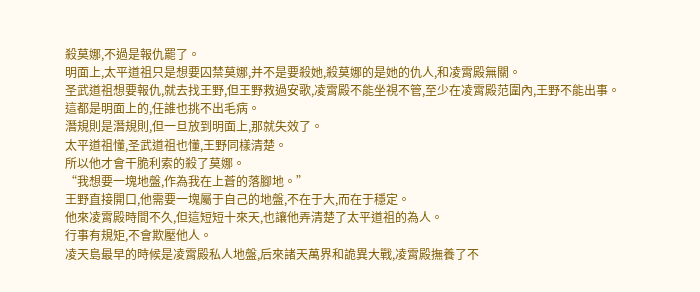殺莫娜,不過是報仇罷了。
明面上,太平道祖只是想要囚禁莫娜,并不是要殺她,殺莫娜的是她的仇人,和凌霄殿無關。
圣武道祖想要報仇,就去找王野,但王野救過安歌,凌霄殿不能坐視不管,至少在凌霄殿范圍內,王野不能出事。
這都是明面上的,任誰也挑不出毛病。
潛規則是潛規則,但一旦放到明面上,那就失效了。
太平道祖懂,圣武道祖也懂,王野同樣清楚。
所以他才會干脆利索的殺了莫娜。
“我想要一塊地盤,作為我在上蒼的落腳地。”
王野直接開口,他需要一塊屬于自己的地盤,不在于大,而在于穩定。
他來凌霄殿時間不久,但這短短十來天,也讓他弄清楚了太平道祖的為人。
行事有規矩,不會欺壓他人。
凌天島最早的時候是凌霄殿私人地盤,后來諸天萬界和詭異大戰,凌霄殿撫養了不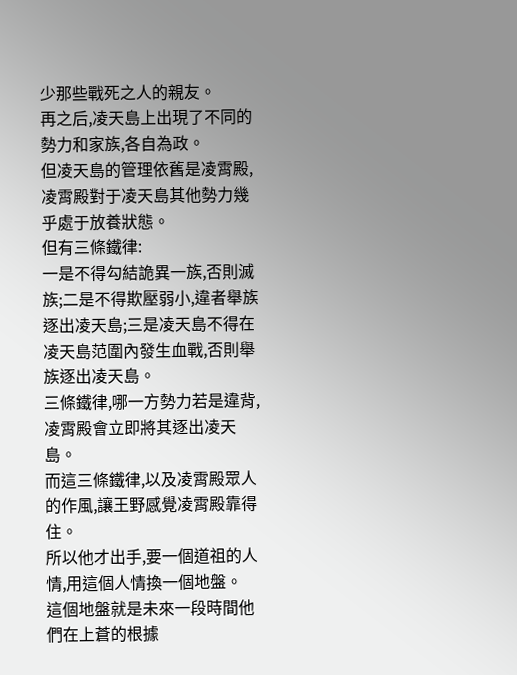少那些戰死之人的親友。
再之后,凌天島上出現了不同的勢力和家族,各自為政。
但凌天島的管理依舊是凌霄殿,凌霄殿對于凌天島其他勢力幾乎處于放養狀態。
但有三條鐵律:
一是不得勾結詭異一族,否則滅族;二是不得欺壓弱小,違者舉族逐出凌天島;三是凌天島不得在凌天島范圍內發生血戰,否則舉族逐出凌天島。
三條鐵律,哪一方勢力若是違背,凌霄殿會立即將其逐出凌天島。
而這三條鐵律,以及凌霄殿眾人的作風,讓王野感覺凌霄殿靠得住。
所以他才出手,要一個道祖的人情,用這個人情換一個地盤。
這個地盤就是未來一段時間他們在上蒼的根據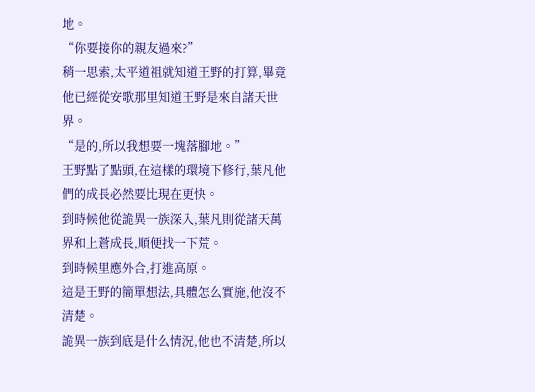地。
“你要接你的親友過來?”
稍一思索,太平道祖就知道王野的打算,畢竟他已經從安歌那里知道王野是來自諸天世界。
“是的,所以我想要一塊落腳地。”
王野點了點頭,在這樣的環境下修行,葉凡他們的成長必然要比現在更快。
到時候他從詭異一族深入,葉凡則從諸天萬界和上蒼成長,順便找一下荒。
到時候里應外合,打進高原。
這是王野的簡單想法,具體怎么實施,他沒不清楚。
詭異一族到底是什么情況,他也不清楚,所以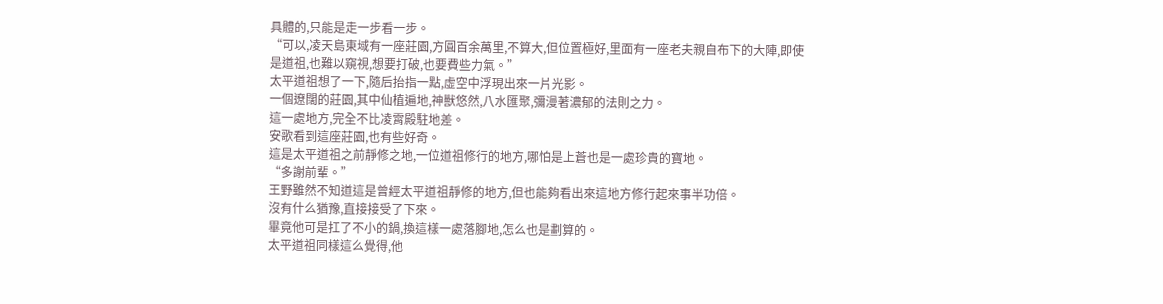具體的,只能是走一步看一步。
“可以,凌天島東域有一座莊園,方圓百余萬里,不算大,但位置極好,里面有一座老夫親自布下的大陣,即使是道祖,也難以窺視,想要打破,也要費些力氣。”
太平道祖想了一下,隨后抬指一點,虛空中浮現出來一片光影。
一個遼闊的莊園,其中仙植遍地,神獸悠然,八水匯聚,彌漫著濃郁的法則之力。
這一處地方,完全不比凌霄殿駐地差。
安歌看到這座莊園,也有些好奇。
這是太平道祖之前靜修之地,一位道祖修行的地方,哪怕是上蒼也是一處珍貴的寶地。
“多謝前輩。”
王野雖然不知道這是曾經太平道祖靜修的地方,但也能夠看出來這地方修行起來事半功倍。
沒有什么猶豫,直接接受了下來。
畢竟他可是扛了不小的鍋,換這樣一處落腳地,怎么也是劃算的。
太平道祖同樣這么覺得,他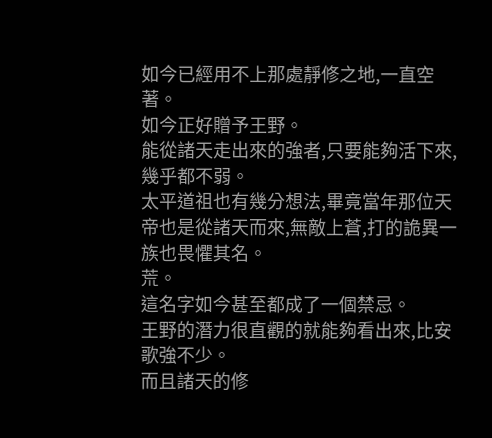如今已經用不上那處靜修之地,一直空著。
如今正好贈予王野。
能從諸天走出來的強者,只要能夠活下來,幾乎都不弱。
太平道祖也有幾分想法,畢竟當年那位天帝也是從諸天而來,無敵上蒼,打的詭異一族也畏懼其名。
荒。
這名字如今甚至都成了一個禁忌。
王野的潛力很直觀的就能夠看出來,比安歌強不少。
而且諸天的修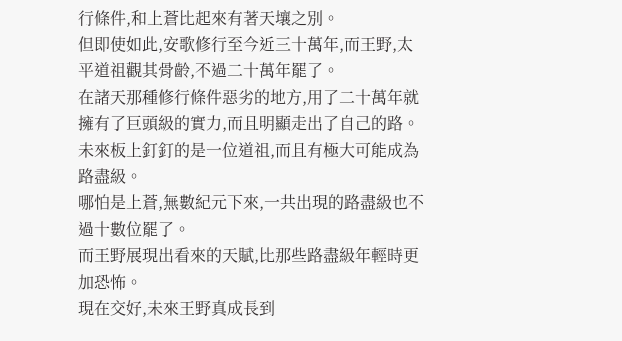行條件,和上蒼比起來有著天壤之別。
但即使如此,安歌修行至今近三十萬年,而王野,太平道祖觀其骨齡,不過二十萬年罷了。
在諸天那種修行條件惡劣的地方,用了二十萬年就擁有了巨頭級的實力,而且明顯走出了自己的路。
未來板上釘釘的是一位道祖,而且有極大可能成為路盡級。
哪怕是上蒼,無數紀元下來,一共出現的路盡級也不過十數位罷了。
而王野展現出看來的天賦,比那些路盡級年輕時更加恐怖。
現在交好,未來王野真成長到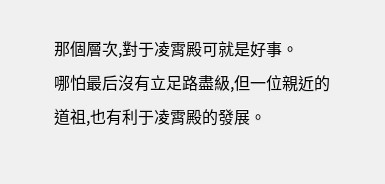那個層次,對于凌霄殿可就是好事。
哪怕最后沒有立足路盡級,但一位親近的道祖,也有利于凌霄殿的發展。